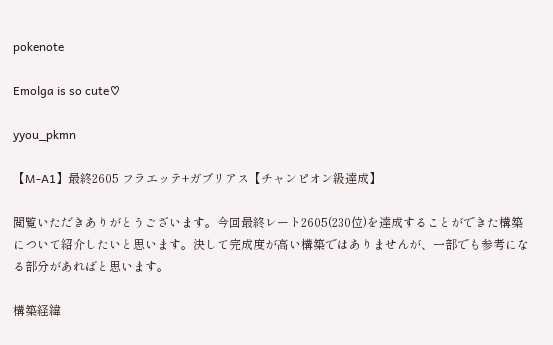pokenote

Emolga is so cute♡

yyou_pkmn

【M-A1】最終2605 フラエッテ+ガブリアス【チャンピオン級達成】

閲覧いただきありがとうございます。今回最終レート2605(230位)を達成することができた構築について紹介したいと思います。決して完成度が高い構築ではありませんが、一部でも参考になる部分があればと思います。

構築経緯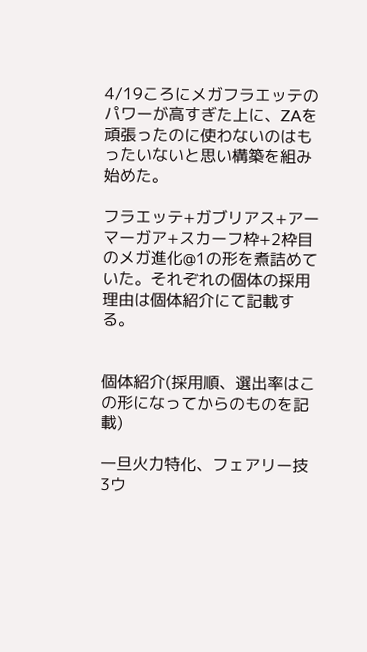4/19ころにメガフラエッテのパワーが高すぎた上に、ZAを頑張ったのに使わないのはもったいないと思い構築を組み始めた。

フラエッテ+ガブリアス+アーマーガア+スカーフ枠+2枠目のメガ進化@1の形を煮詰めていた。それぞれの個体の採用理由は個体紹介にて記載する。


個体紹介(採用順、選出率はこの形になってからのものを記載)

一旦火力特化、フェアリー技3ウ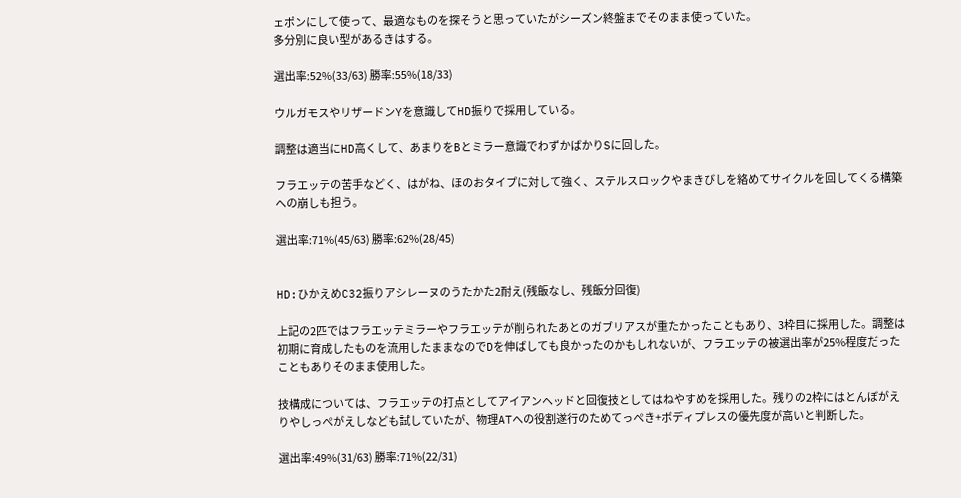ェポンにして使って、最適なものを探そうと思っていたがシーズン終盤までそのまま使っていた。
多分別に良い型があるきはする。

選出率:52%(33/63) 勝率:55%(18/33)

ウルガモスやリザードンYを意識してHD振りで採用している。

調整は適当にHD高くして、あまりをBとミラー意識でわずかばかりSに回した。

フラエッテの苦手などく、はがね、ほのおタイプに対して強く、ステルスロックやまきびしを絡めてサイクルを回してくる構築への崩しも担う。

選出率:71%(45/63) 勝率:62%(28/45)


HD:ひかえめC32振りアシレーヌのうたかた2耐え(残飯なし、残飯分回復)

上記の2匹ではフラエッテミラーやフラエッテが削られたあとのガブリアスが重たかったこともあり、3枠目に採用した。調整は初期に育成したものを流用したままなのでDを伸ばしても良かったのかもしれないが、フラエッテの被選出率が25%程度だったこともありそのまま使用した。

技構成については、フラエッテの打点としてアイアンヘッドと回復技としてはねやすめを採用した。残りの2枠にはとんぼがえりやしっぺがえしなども試していたが、物理ATへの役割遂行のためてっぺき+ボディプレスの優先度が高いと判断した。

選出率:49%(31/63) 勝率:71%(22/31)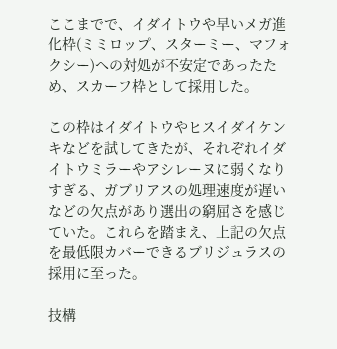ここまでで、イダイトウや早いメガ進化枠(ミミロップ、スターミー、マフォクシー)への対処が不安定であったため、スカーフ枠として採用した。

この枠はイダイトウやヒスイダイケンキなどを試してきたが、それぞれイダイトウミラーやアシレーヌに弱くなりすぎる、ガブリアスの処理速度が遅いなどの欠点があり選出の窮屈さを感じていた。これらを踏まえ、上記の欠点を最低限カバーできるブリジュラスの採用に至った。

技構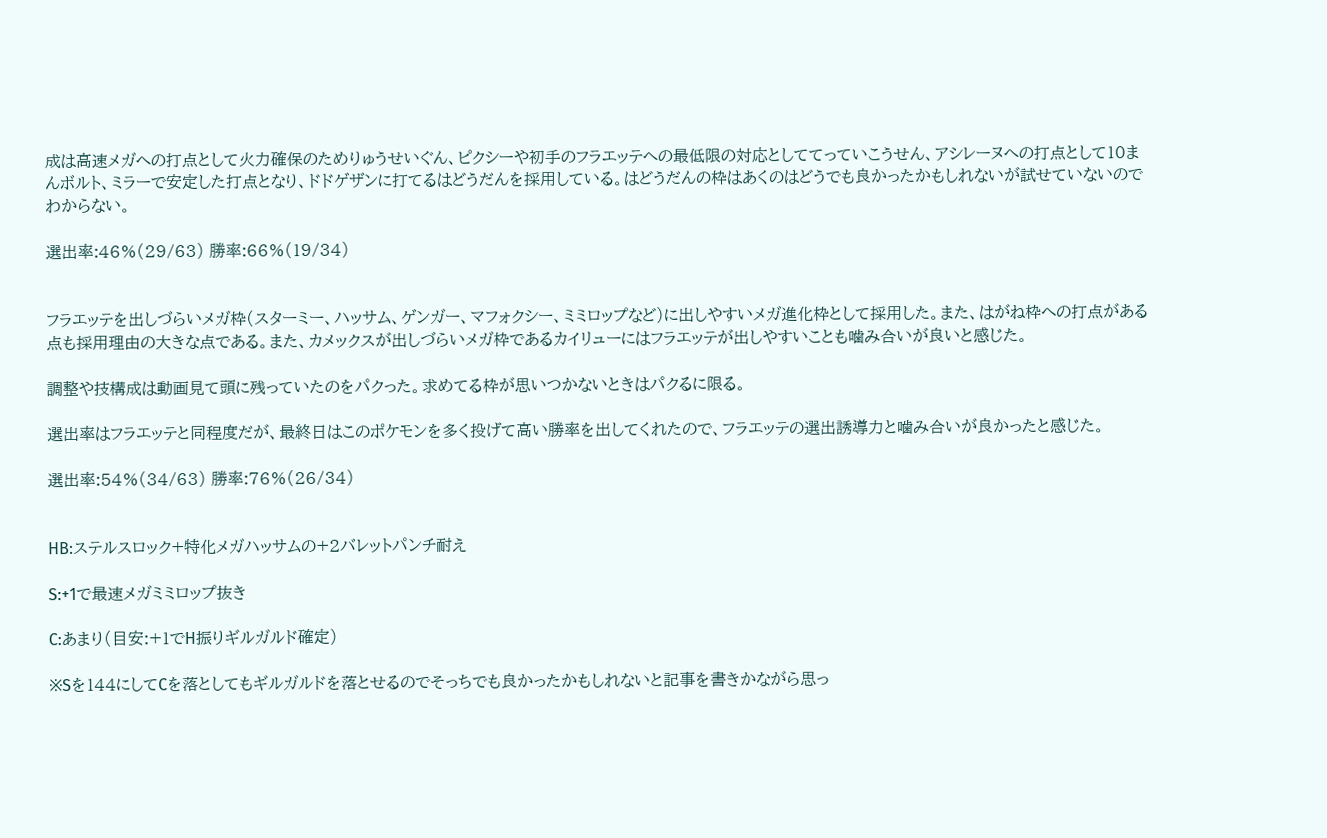成は高速メガへの打点として火力確保のためりゅうせいぐん、ピクシーや初手のフラエッテへの最低限の対応としててっていこうせん、アシレーヌへの打点として10まんボルト、ミラーで安定した打点となり、ドドゲザンに打てるはどうだんを採用している。はどうだんの枠はあくのはどうでも良かったかもしれないが試せていないのでわからない。

選出率:46%(29/63) 勝率:66%(19/34)


フラエッテを出しづらいメガ枠(スターミー、ハッサム、ゲンガー、マフォクシー、ミミロップなど)に出しやすいメガ進化枠として採用した。また、はがね枠への打点がある点も採用理由の大きな点である。また、カメックスが出しづらいメガ枠であるカイリューにはフラエッテが出しやすいことも噛み合いが良いと感じた。

調整や技構成は動画見て頭に残っていたのをパクった。求めてる枠が思いつかないときはパクるに限る。

選出率はフラエッテと同程度だが、最終日はこのポケモンを多く投げて高い勝率を出してくれたので、フラエッテの選出誘導力と噛み合いが良かったと感じた。

選出率:54%(34/63) 勝率:76%(26/34)


HB:ステルスロック+特化メガハッサムの+2バレットパンチ耐え

S:+1で最速メガミミロップ抜き

C:あまり(目安:+1でH振りギルガルド確定)

※Sを144にしてCを落としてもギルガルドを落とせるのでそっちでも良かったかもしれないと記事を書きかながら思っ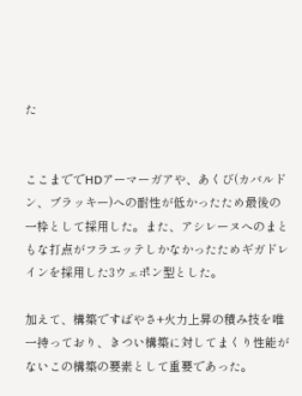た


ここまででHDアーマーガアや、あくび(カバルドン、ブラッキー)への耐性が低かったため最後の一枠として採用した。また、アシレーヌへのまともな打点がフラエッテしかなかったためギガドレインを採用した3ウェポン型とした。

加えて、構築ですばやさ+火力上昇の積み技を唯一持っており、きつい構築に対してまくり性能がないこの構築の要素として重要であった。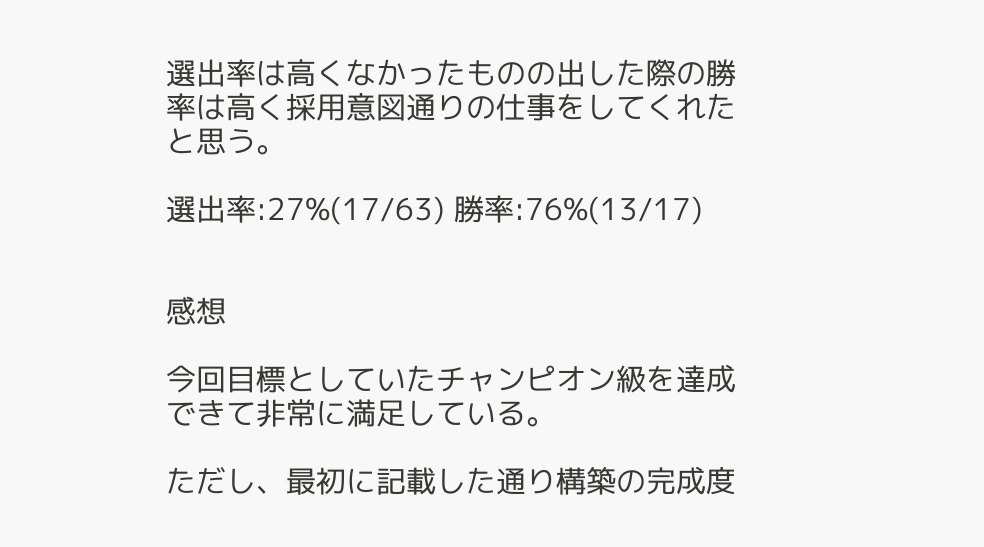選出率は高くなかったものの出した際の勝率は高く採用意図通りの仕事をしてくれたと思う。

選出率:27%(17/63) 勝率:76%(13/17)


感想

今回目標としていたチャンピオン級を達成できて非常に満足している。

ただし、最初に記載した通り構築の完成度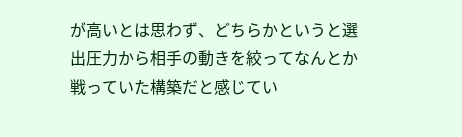が高いとは思わず、どちらかというと選出圧力から相手の動きを絞ってなんとか戦っていた構築だと感じてい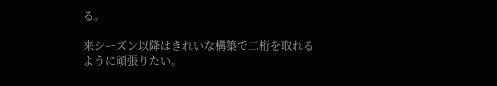る。

来シーズン以降はきれいな構築で二桁を取れるように頑張りたい。